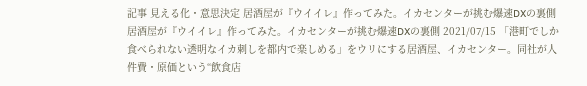記事 見える化・意思決定 居酒屋が『ウイイレ』作ってみた。イカセンターが挑む爆速DXの裏側 居酒屋が『ウイイレ』作ってみた。イカセンターが挑む爆速DXの裏側 2021/07/15 「港町でしか食べられない透明なイカ刺しを都内で楽しめる」をウリにする居酒屋、イカセンター。同社が人件費・原価という“飲食店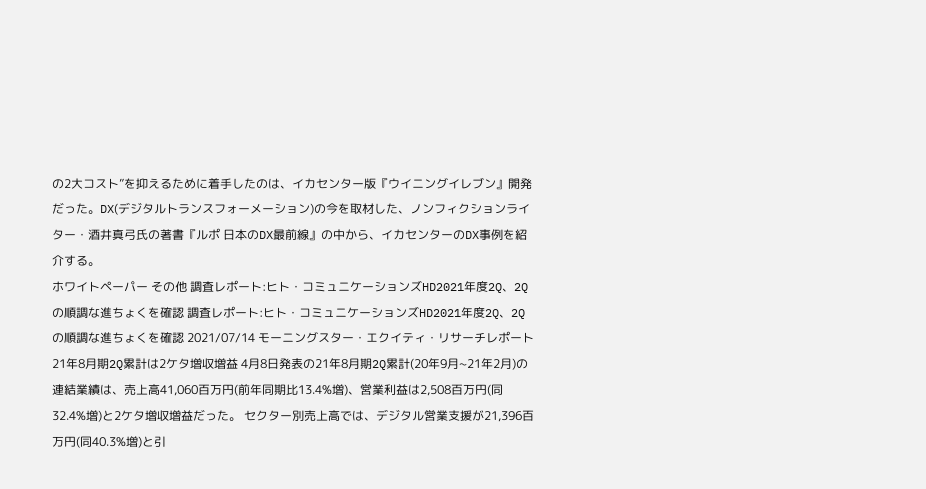の2大コスト”を抑えるために着手したのは、イカセンター版『ウイニングイレブン』開発だった。DX(デジタルトランスフォーメーション)の今を取材した、ノンフィクションライター・酒井真弓氏の著書『ルポ 日本のDX最前線』の中から、イカセンターのDX事例を紹介する。
ホワイトペーパー その他 調査レポート:ヒト・コミュニケーションズHD2021年度2Q、2Qの順調な進ちょくを確認 調査レポート:ヒト・コミュニケーションズHD2021年度2Q、2Qの順調な進ちょくを確認 2021/07/14 モーニングスター・エクイティ・リサーチレポート 21年8月期2Q累計は2ケタ増収増益 4月8日発表の21年8月期2Q累計(20年9月~21年2月)の連結業績は、売上高41,060百万円(前年同期比13.4%増)、営業利益は2,508百万円(同32.4%増)と2ケタ増収増益だった。 セクター別売上高では、デジタル営業支援が21,396百万円(同40.3%増)と引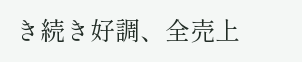き続き好調、全売上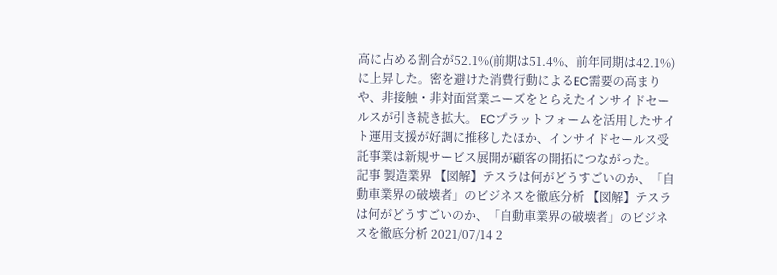高に占める割合が52.1%(前期は51.4%、前年同期は42.1%)に上昇した。密を避けた消費行動によるEC需要の高まりや、非接触・非対面営業ニーズをとらえたインサイドセールスが引き続き拡大。 ECプラットフォームを活用したサイト運用支援が好調に推移したほか、インサイドセールス受託事業は新規サービス展開が顧客の開拓につながった。
記事 製造業界 【図解】テスラは何がどうすごいのか、「自動車業界の破壊者」のビジネスを徹底分析 【図解】テスラは何がどうすごいのか、「自動車業界の破壊者」のビジネスを徹底分析 2021/07/14 2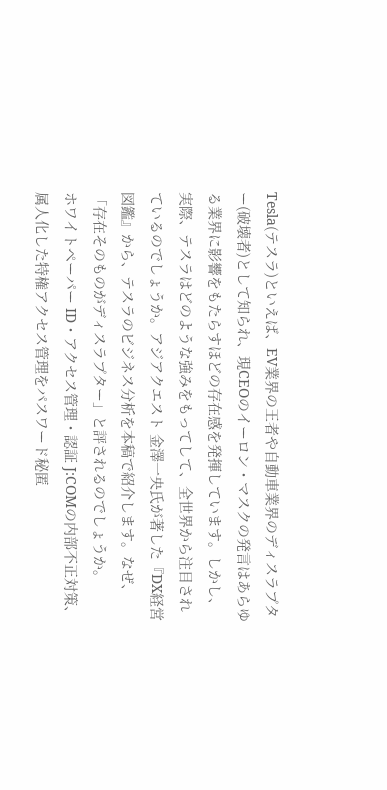Tesla(テスラ)といえば、EV業界の王者や自動車業界のディスラプター(破壊者)として知られ、現CEOのイーロン・マスクの発言はあらゆる業界に影響をもたらすほどの存在感を発揮しています。しかし、実際、テスラはどのような強みをもってして、全世界から注目されているのでしょうか。アジアクエスト 金澤一央氏が著した『DX経営図鑑』から、テスラのビジネス分析を本稿で紹介します。なぜ、「存在そのものがディスラプター」と評されるのでしょうか。
ホワイトペーパー ID・アクセス管理・認証 J:COMの内部不正対策、属人化した特権アクセス管理をパスワード秘匿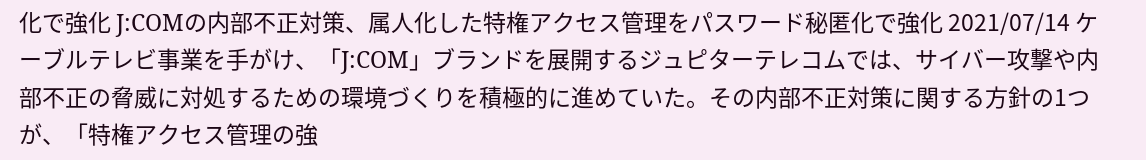化で強化 J:COMの内部不正対策、属人化した特権アクセス管理をパスワード秘匿化で強化 2021/07/14 ケーブルテレビ事業を手がけ、「J:COM」ブランドを展開するジュピターテレコムでは、サイバー攻撃や内部不正の脅威に対処するための環境づくりを積極的に進めていた。その内部不正対策に関する方針の1つが、「特権アクセス管理の強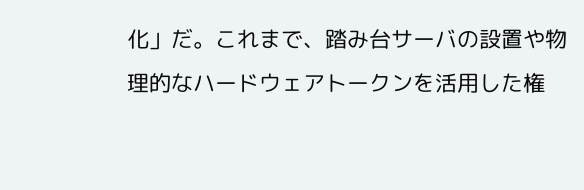化」だ。これまで、踏み台サーバの設置や物理的なハードウェアトークンを活用した権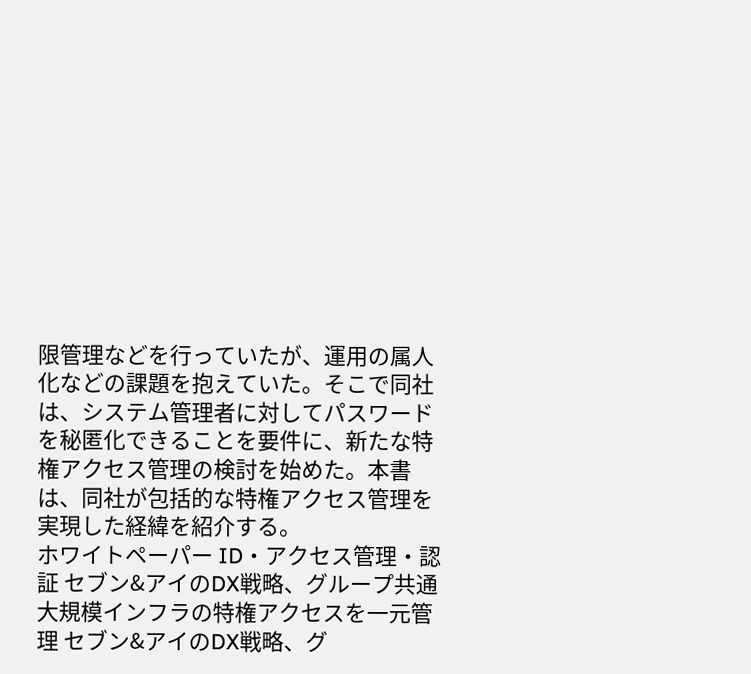限管理などを行っていたが、運用の属人化などの課題を抱えていた。そこで同社は、システム管理者に対してパスワードを秘匿化できることを要件に、新たな特権アクセス管理の検討を始めた。本書は、同社が包括的な特権アクセス管理を実現した経緯を紹介する。
ホワイトペーパー ID・アクセス管理・認証 セブン&アイのDX戦略、グループ共通大規模インフラの特権アクセスを一元管理 セブン&アイのDX戦略、グ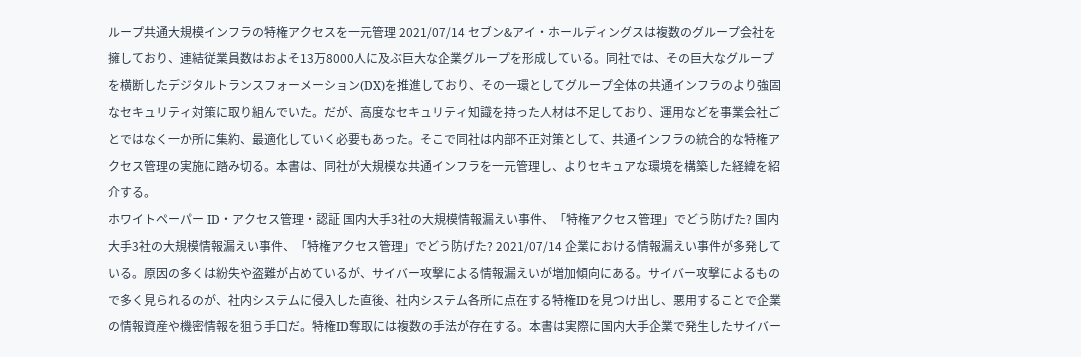ループ共通大規模インフラの特権アクセスを一元管理 2021/07/14 セブン&アイ・ホールディングスは複数のグループ会社を擁しており、連結従業員数はおよそ13万8000人に及ぶ巨大な企業グループを形成している。同社では、その巨大なグループを横断したデジタルトランスフォーメーション(DX)を推進しており、その一環としてグループ全体の共通インフラのより強固なセキュリティ対策に取り組んでいた。だが、高度なセキュリティ知識を持った人材は不足しており、運用などを事業会社ごとではなく一か所に集約、最適化していく必要もあった。そこで同社は内部不正対策として、共通インフラの統合的な特権アクセス管理の実施に踏み切る。本書は、同社が大規模な共通インフラを一元管理し、よりセキュアな環境を構築した経緯を紹介する。
ホワイトペーパー ID・アクセス管理・認証 国内大手3社の大規模情報漏えい事件、「特権アクセス管理」でどう防げた? 国内大手3社の大規模情報漏えい事件、「特権アクセス管理」でどう防げた? 2021/07/14 企業における情報漏えい事件が多発している。原因の多くは紛失や盗難が占めているが、サイバー攻撃による情報漏えいが増加傾向にある。サイバー攻撃によるもので多く見られるのが、社内システムに侵入した直後、社内システム各所に点在する特権IDを見つけ出し、悪用することで企業の情報資産や機密情報を狙う手口だ。特権ID奪取には複数の手法が存在する。本書は実際に国内大手企業で発生したサイバー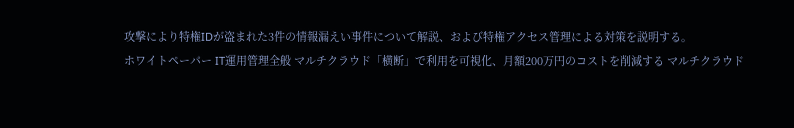攻撃により特権IDが盗まれた3件の情報漏えい事件について解説、および特権アクセス管理による対策を説明する。
ホワイトペーパー IT運用管理全般 マルチクラウド「横断」で利用を可視化、月額200万円のコストを削減する マルチクラウド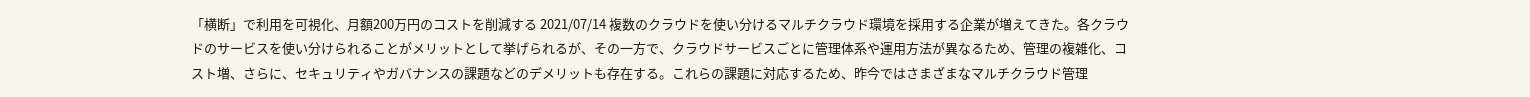「横断」で利用を可視化、月額200万円のコストを削減する 2021/07/14 複数のクラウドを使い分けるマルチクラウド環境を採用する企業が増えてきた。各クラウドのサービスを使い分けられることがメリットとして挙げられるが、その一方で、クラウドサービスごとに管理体系や運用方法が異なるため、管理の複雑化、コスト増、さらに、セキュリティやガバナンスの課題などのデメリットも存在する。これらの課題に対応するため、昨今ではさまざまなマルチクラウド管理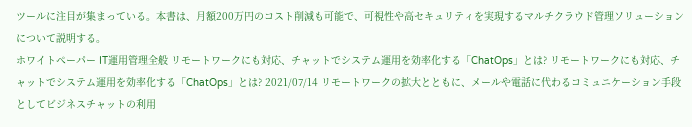ツールに注目が集まっている。本書は、月額200万円のコスト削減も可能で、可視性や高セキュリティを実現するマルチクラウド管理ソリューションについて説明する。
ホワイトペーパー IT運用管理全般 リモートワークにも対応、チャットでシステム運用を効率化する「ChatOps」とは? リモートワークにも対応、チャットでシステム運用を効率化する「ChatOps」とは? 2021/07/14 リモートワークの拡大とともに、メールや電話に代わるコミュニケーション手段としてビジネスチャットの利用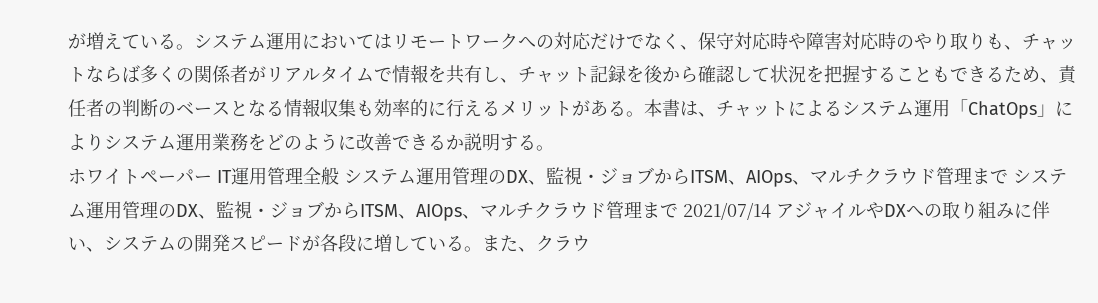が増えている。システム運用においてはリモートワークへの対応だけでなく、保守対応時や障害対応時のやり取りも、チャットならば多くの関係者がリアルタイムで情報を共有し、チャット記録を後から確認して状況を把握することもできるため、責任者の判断のベースとなる情報収集も効率的に行えるメリットがある。本書は、チャットによるシステム運用「ChatOps」によりシステム運用業務をどのように改善できるか説明する。
ホワイトペーパー IT運用管理全般 システム運用管理のDX、監視・ジョブからITSM、AIOps、マルチクラウド管理まで システム運用管理のDX、監視・ジョブからITSM、AIOps、マルチクラウド管理まで 2021/07/14 アジャイルやDXへの取り組みに伴い、システムの開発スピードが各段に増している。また、クラウ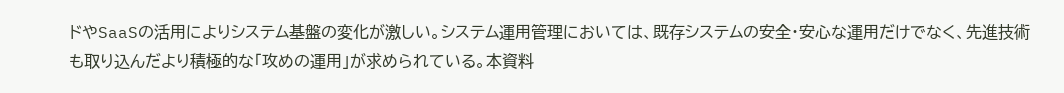ドやSaaSの活用によりシステム基盤の変化が激しい。システム運用管理においては、既存システムの安全・安心な運用だけでなく、先進技術も取り込んだより積極的な「攻めの運用」が求められている。本資料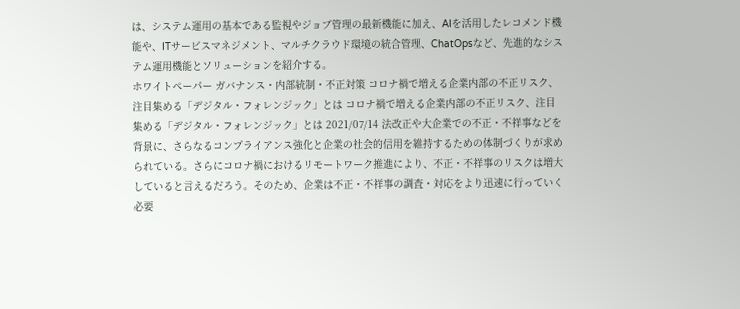は、システム運用の基本である監視やジョブ管理の最新機能に加え、AIを活用したレコメンド機能や、ITサービスマネジメント、マルチクラウド環境の統合管理、ChatOpsなど、先進的なシステム運用機能とソリューションを紹介する。
ホワイトペーパー ガバナンス・内部統制・不正対策 コロナ禍で増える企業内部の不正リスク、注目集める「デジタル・フォレンジック」とは コロナ禍で増える企業内部の不正リスク、注目集める「デジタル・フォレンジック」とは 2021/07/14 法改正や大企業での不正・不祥事などを背景に、さらなるコンプライアンス強化と企業の社会的信用を維持するための体制づくりが求められている。さらにコロナ禍におけるリモートワーク推進により、不正・不祥事のリスクは増大していると言えるだろう。そのため、企業は不正・不祥事の調査・対応をより迅速に行っていく必要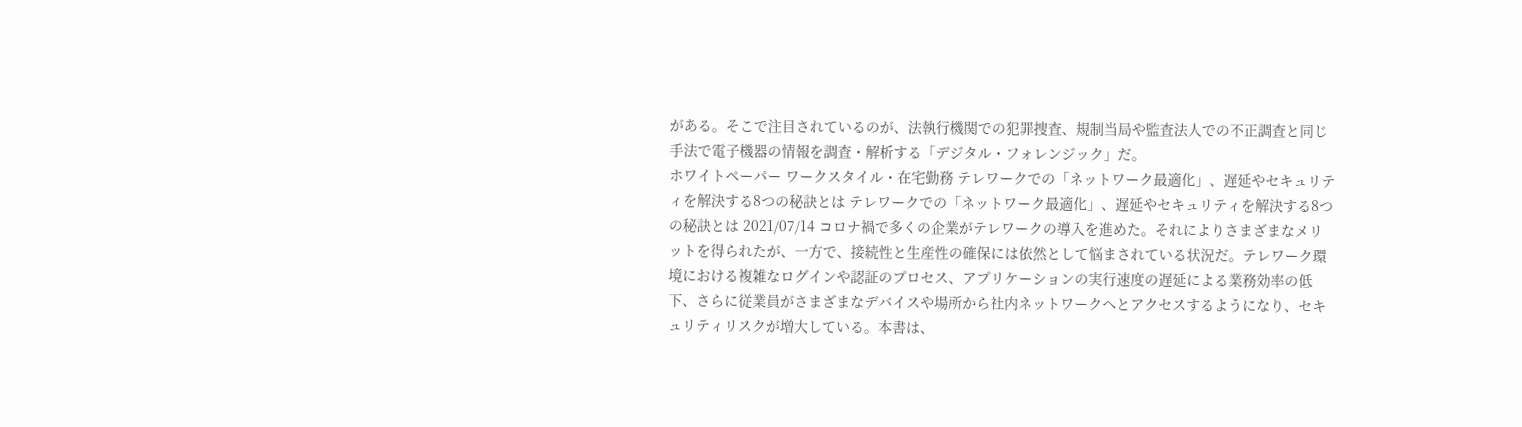がある。そこで注目されているのが、法執行機関での犯罪捜査、規制当局や監査法人での不正調査と同じ手法で電子機器の情報を調査・解析する「デジタル・フォレンジック」だ。
ホワイトペーパー ワークスタイル・在宅勤務 テレワークでの「ネットワーク最適化」、遅延やセキュリティを解決する8つの秘訣とは テレワークでの「ネットワーク最適化」、遅延やセキュリティを解決する8つの秘訣とは 2021/07/14 コロナ禍で多くの企業がテレワークの導入を進めた。それによりさまざまなメリットを得られたが、一方で、接続性と生産性の確保には依然として悩まされている状況だ。テレワーク環境における複雑なログインや認証のプロセス、アプリケーションの実行速度の遅延による業務効率の低下、さらに従業員がさまざまなデバイスや場所から社内ネットワークへとアクセスするようになり、セキュリティリスクが増大している。本書は、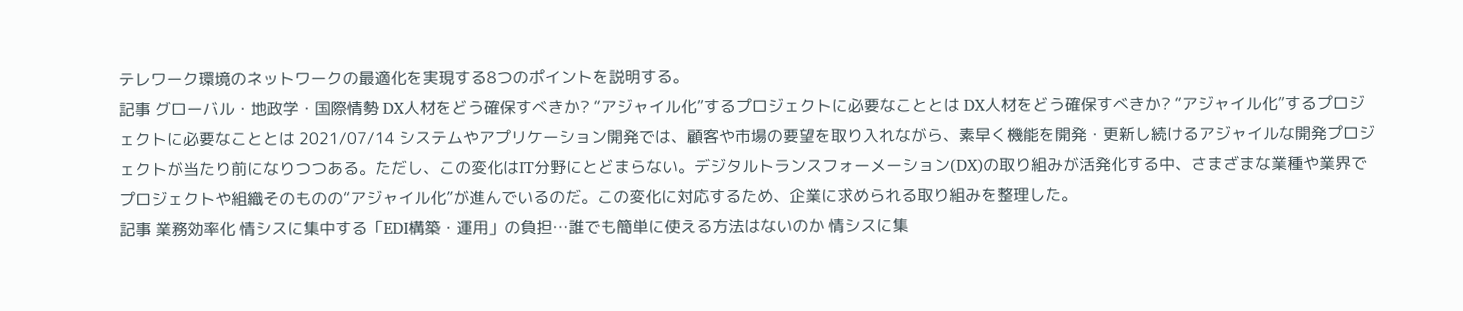テレワーク環境のネットワークの最適化を実現する8つのポイントを説明する。
記事 グローバル・地政学・国際情勢 DX人材をどう確保すべきか? “アジャイル化”するプロジェクトに必要なこととは DX人材をどう確保すべきか? “アジャイル化”するプロジェクトに必要なこととは 2021/07/14 システムやアプリケーション開発では、顧客や市場の要望を取り入れながら、素早く機能を開発・更新し続けるアジャイルな開発プロジェクトが当たり前になりつつある。ただし、この変化はIT分野にとどまらない。デジタルトランスフォーメーション(DX)の取り組みが活発化する中、さまざまな業種や業界でプロジェクトや組織そのものの“アジャイル化”が進んでいるのだ。この変化に対応するため、企業に求められる取り組みを整理した。
記事 業務効率化 情シスに集中する「EDI構築・運用」の負担…誰でも簡単に使える方法はないのか 情シスに集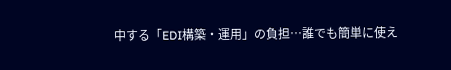中する「EDI構築・運用」の負担…誰でも簡単に使え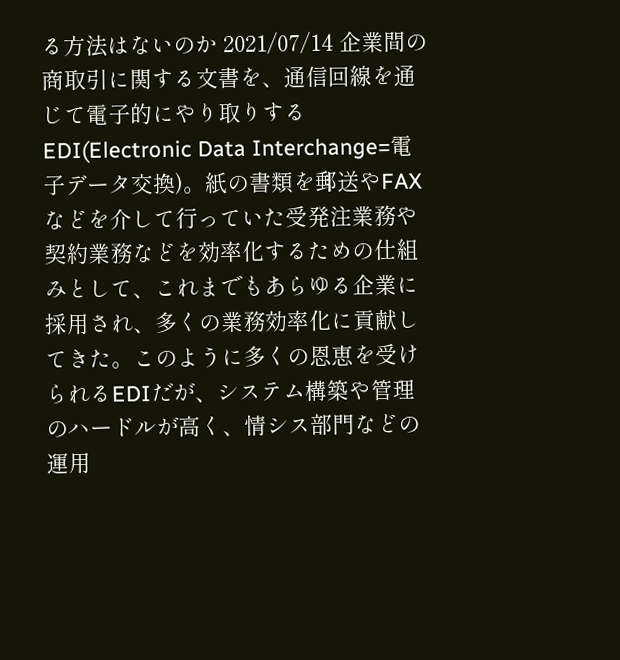る方法はないのか 2021/07/14 企業間の商取引に関する文書を、通信回線を通じて電子的にやり取りするEDI(Electronic Data Interchange=電子データ交換)。紙の書類を郵送やFAXなどを介して行っていた受発注業務や契約業務などを効率化するための仕組みとして、これまでもあらゆる企業に採用され、多くの業務効率化に貢献してきた。このように多くの恩恵を受けられるEDIだが、システム構築や管理のハードルが高く、情シス部門などの運用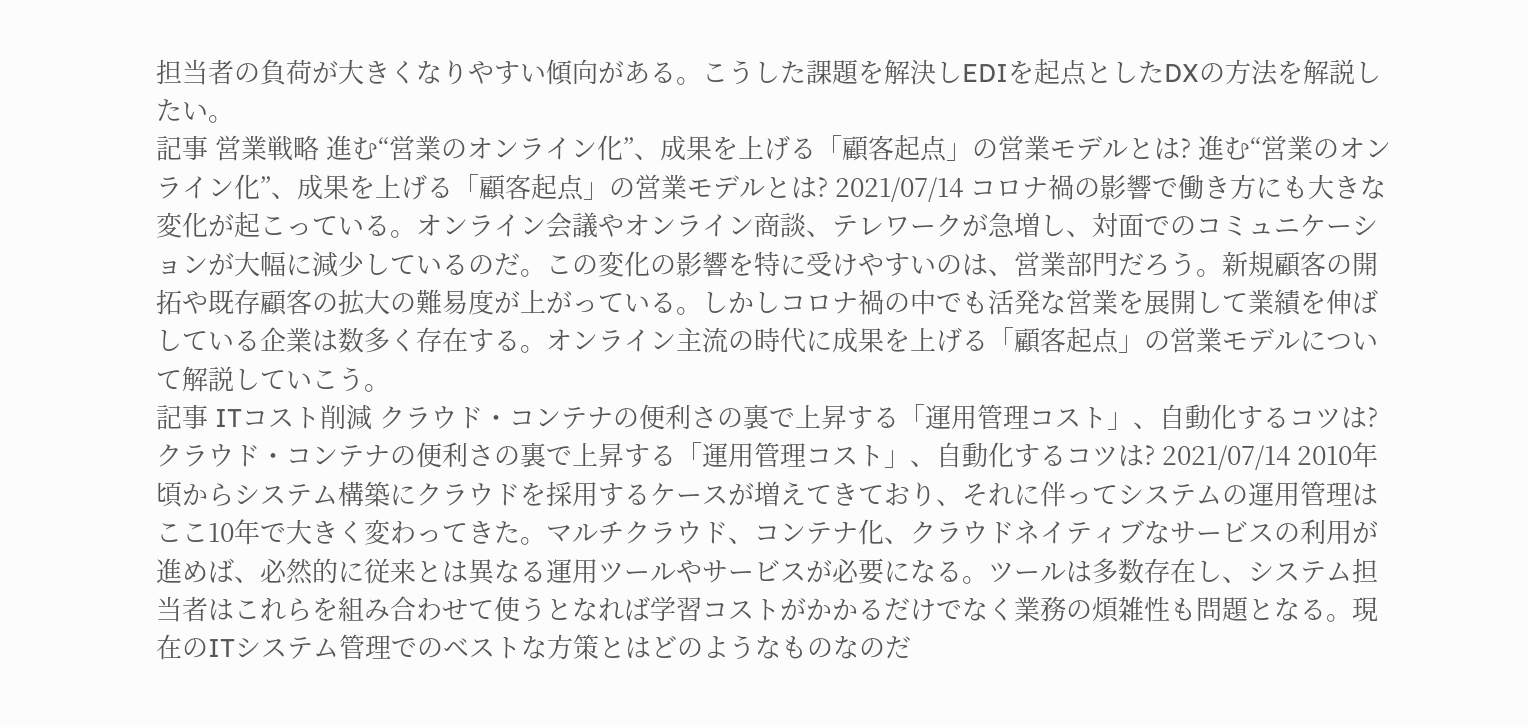担当者の負荷が大きくなりやすい傾向がある。こうした課題を解決しEDIを起点としたDXの方法を解説したい。
記事 営業戦略 進む“営業のオンライン化”、成果を上げる「顧客起点」の営業モデルとは? 進む“営業のオンライン化”、成果を上げる「顧客起点」の営業モデルとは? 2021/07/14 コロナ禍の影響で働き方にも大きな変化が起こっている。オンライン会議やオンライン商談、テレワークが急増し、対面でのコミュニケーションが大幅に減少しているのだ。この変化の影響を特に受けやすいのは、営業部門だろう。新規顧客の開拓や既存顧客の拡大の難易度が上がっている。しかしコロナ禍の中でも活発な営業を展開して業績を伸ばしている企業は数多く存在する。オンライン主流の時代に成果を上げる「顧客起点」の営業モデルについて解説していこう。
記事 ITコスト削減 クラウド・コンテナの便利さの裏で上昇する「運用管理コスト」、自動化するコツは? クラウド・コンテナの便利さの裏で上昇する「運用管理コスト」、自動化するコツは? 2021/07/14 2010年頃からシステム構築にクラウドを採用するケースが増えてきており、それに伴ってシステムの運用管理はここ10年で大きく変わってきた。マルチクラウド、コンテナ化、クラウドネイティブなサービスの利用が進めば、必然的に従来とは異なる運用ツールやサービスが必要になる。ツールは多数存在し、システム担当者はこれらを組み合わせて使うとなれば学習コストがかかるだけでなく業務の煩雑性も問題となる。現在のITシステム管理でのベストな方策とはどのようなものなのだ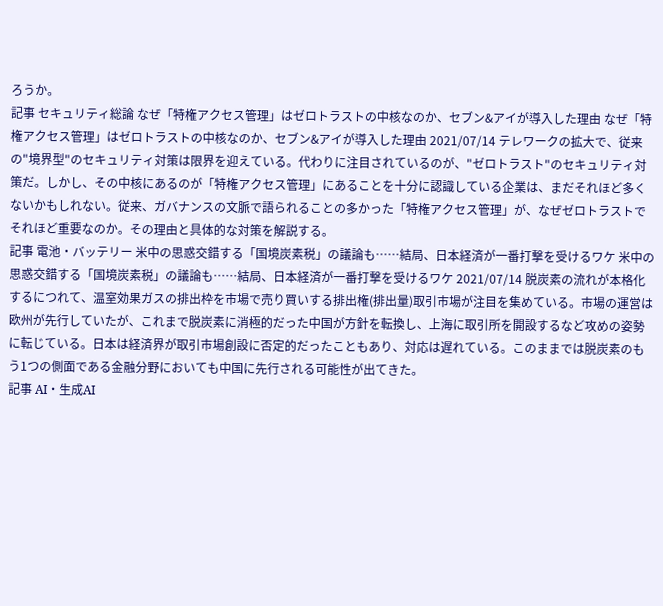ろうか。
記事 セキュリティ総論 なぜ「特権アクセス管理」はゼロトラストの中核なのか、セブン&アイが導入した理由 なぜ「特権アクセス管理」はゼロトラストの中核なのか、セブン&アイが導入した理由 2021/07/14 テレワークの拡大で、従来の"境界型"のセキュリティ対策は限界を迎えている。代わりに注目されているのが、"ゼロトラスト"のセキュリティ対策だ。しかし、その中核にあるのが「特権アクセス管理」にあることを十分に認識している企業は、まだそれほど多くないかもしれない。従来、ガバナンスの文脈で語られることの多かった「特権アクセス管理」が、なぜゼロトラストでそれほど重要なのか。その理由と具体的な対策を解説する。
記事 電池・バッテリー 米中の思惑交錯する「国境炭素税」の議論も……結局、日本経済が一番打撃を受けるワケ 米中の思惑交錯する「国境炭素税」の議論も……結局、日本経済が一番打撃を受けるワケ 2021/07/14 脱炭素の流れが本格化するにつれて、温室効果ガスの排出枠を市場で売り買いする排出権(排出量)取引市場が注目を集めている。市場の運営は欧州が先行していたが、これまで脱炭素に消極的だった中国が方針を転換し、上海に取引所を開設するなど攻めの姿勢に転じている。日本は経済界が取引市場創設に否定的だったこともあり、対応は遅れている。このままでは脱炭素のもう1つの側面である金融分野においても中国に先行される可能性が出てきた。
記事 AI・生成AI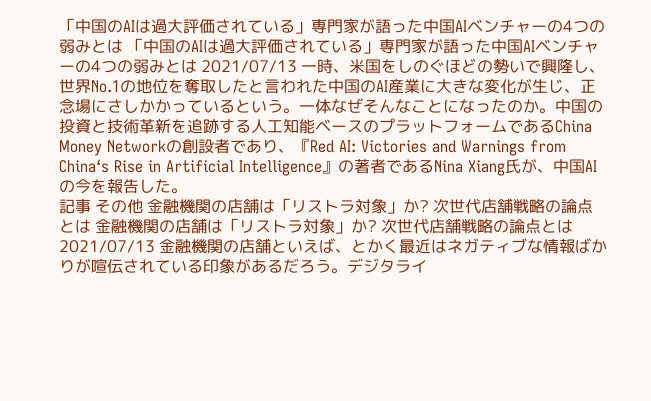「中国のAIは過大評価されている」専門家が語った中国AIベンチャーの4つの弱みとは 「中国のAIは過大評価されている」専門家が語った中国AIベンチャーの4つの弱みとは 2021/07/13 一時、米国をしのぐほどの勢いで興隆し、世界No.1の地位を奪取したと言われた中国のAI産業に大きな変化が生じ、正念場にさしかかっているという。一体なぜそんなことになったのか。中国の投資と技術革新を追跡する人工知能ベースのプラットフォームであるChina Money Networkの創設者であり、『Red AI: Victories and Warnings from China‘s Rise in Artificial Intelligence』の著者であるNina Xiang氏が、中国AIの今を報告した。
記事 その他 金融機関の店舗は「リストラ対象」か? 次世代店舗戦略の論点とは 金融機関の店舗は「リストラ対象」か? 次世代店舗戦略の論点とは 2021/07/13 金融機関の店舗といえば、とかく最近はネガティブな情報ばかりが喧伝されている印象があるだろう。デジタライ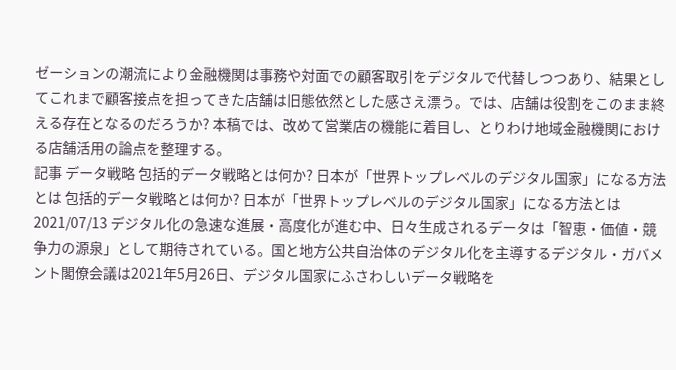ゼーションの潮流により金融機関は事務や対面での顧客取引をデジタルで代替しつつあり、結果としてこれまで顧客接点を担ってきた店舗は旧態依然とした感さえ漂う。では、店舗は役割をこのまま終える存在となるのだろうか? 本稿では、改めて営業店の機能に着目し、とりわけ地域金融機関における店舗活用の論点を整理する。
記事 データ戦略 包括的データ戦略とは何か? 日本が「世界トップレベルのデジタル国家」になる方法とは 包括的データ戦略とは何か? 日本が「世界トップレベルのデジタル国家」になる方法とは 2021/07/13 デジタル化の急速な進展・高度化が進む中、日々生成されるデータは「智恵・価値・競争力の源泉」として期待されている。国と地方公共自治体のデジタル化を主導するデジタル・ガバメント閣僚会議は2021年5月26日、デジタル国家にふさわしいデータ戦略を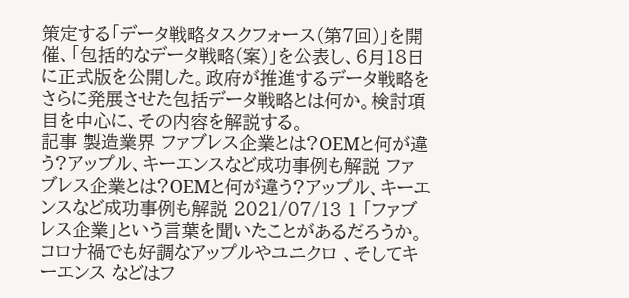策定する「データ戦略タスクフォース(第7回)」を開催、「包括的なデータ戦略(案)」を公表し、6月18日に正式版を公開した。政府が推進するデータ戦略をさらに発展させた包括データ戦略とは何か。検討項目を中心に、その内容を解説する。
記事 製造業界 ファブレス企業とは?OEMと何が違う?アップル、キーエンスなど成功事例も解説 ファブレス企業とは?OEMと何が違う?アップル、キーエンスなど成功事例も解説 2021/07/13 1 「ファブレス企業」という言葉を聞いたことがあるだろうか。コロナ禍でも好調なアップルやユニクロ 、そしてキーエンス などはフ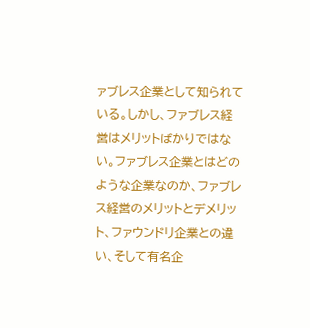ァブレス企業として知られている。しかし、ファブレス経営はメリットばかりではない。ファブレス企業とはどのような企業なのか、ファブレス経営のメリットとデメリット、ファウンドリ企業との違い、そして有名企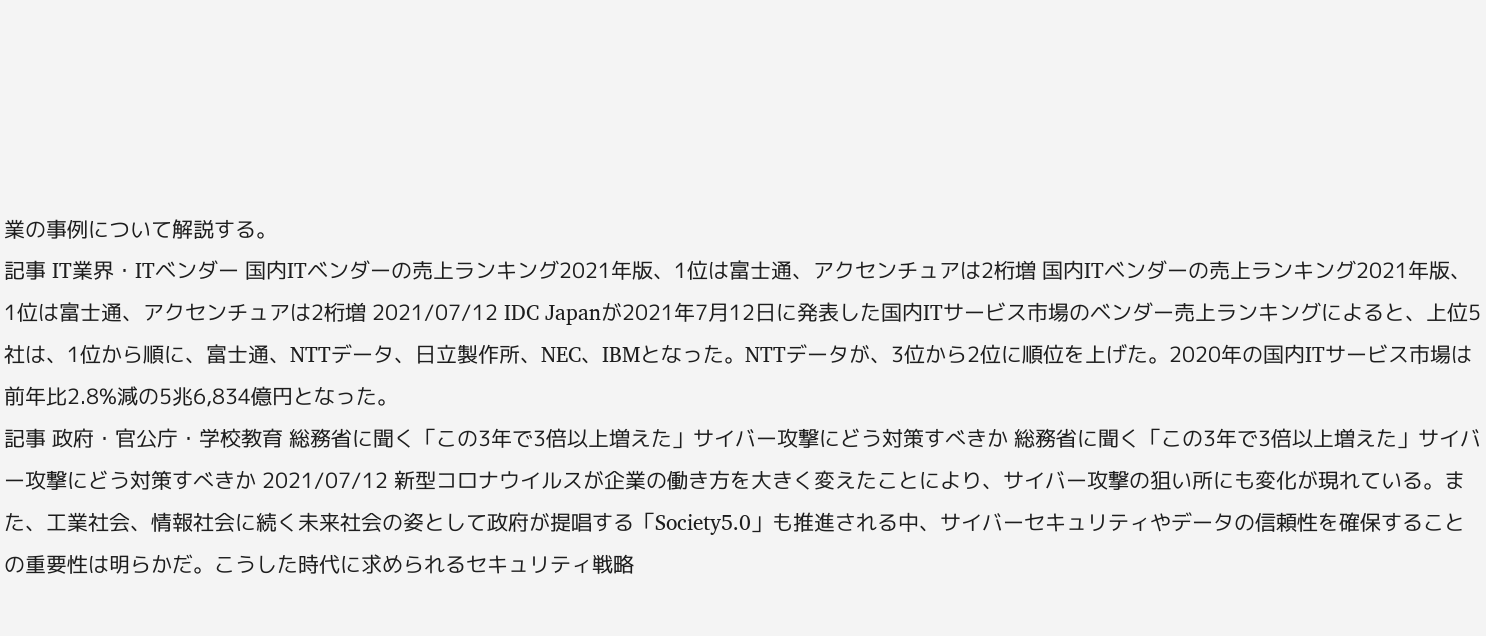業の事例について解説する。
記事 IT業界・ITベンダー 国内ITベンダーの売上ランキング2021年版、1位は富士通、アクセンチュアは2桁増 国内ITベンダーの売上ランキング2021年版、1位は富士通、アクセンチュアは2桁増 2021/07/12 IDC Japanが2021年7月12日に発表した国内ITサービス市場のベンダー売上ランキングによると、上位5社は、1位から順に、富士通、NTTデータ、日立製作所、NEC、IBMとなった。NTTデータが、3位から2位に順位を上げた。2020年の国内ITサービス市場は前年比2.8%減の5兆6,834億円となった。
記事 政府・官公庁・学校教育 総務省に聞く「この3年で3倍以上増えた」サイバー攻撃にどう対策すべきか 総務省に聞く「この3年で3倍以上増えた」サイバー攻撃にどう対策すべきか 2021/07/12 新型コロナウイルスが企業の働き方を大きく変えたことにより、サイバー攻撃の狙い所にも変化が現れている。また、工業社会、情報社会に続く未来社会の姿として政府が提唱する「Society5.0」も推進される中、サイバーセキュリティやデータの信頼性を確保することの重要性は明らかだ。こうした時代に求められるセキュリティ戦略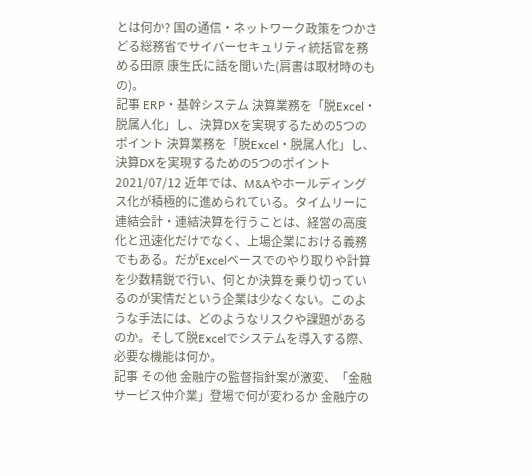とは何か? 国の通信・ネットワーク政策をつかさどる総務省でサイバーセキュリティ統括官を務める田原 康生氏に話を聞いた(肩書は取材時のもの)。
記事 ERP・基幹システム 決算業務を「脱Excel・脱属人化」し、決算DXを実現するための5つのポイント 決算業務を「脱Excel・脱属人化」し、決算DXを実現するための5つのポイント 2021/07/12 近年では、M&Aやホールディングス化が積極的に進められている。タイムリーに連結会計・連結決算を行うことは、経営の高度化と迅速化だけでなく、上場企業における義務でもある。だがExcelベースでのやり取りや計算を少数精鋭で行い、何とか決算を乗り切っているのが実情だという企業は少なくない。このような手法には、どのようなリスクや課題があるのか。そして脱Excelでシステムを導入する際、必要な機能は何か。
記事 その他 金融庁の監督指針案が激変、「金融サービス仲介業」登場で何が変わるか 金融庁の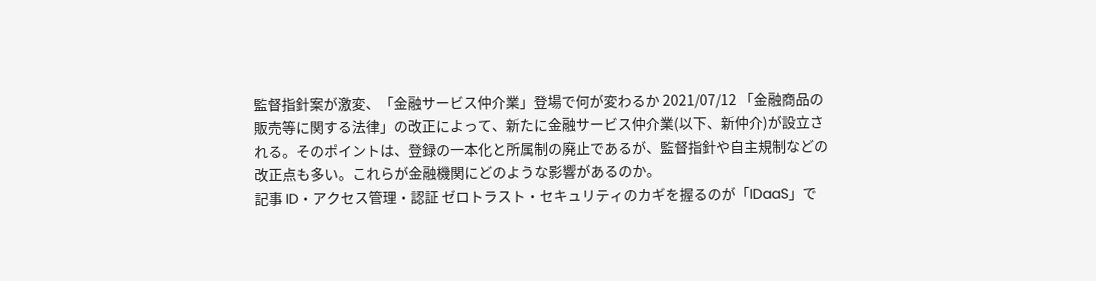監督指針案が激変、「金融サービス仲介業」登場で何が変わるか 2021/07/12 「金融商品の販売等に関する法律」の改正によって、新たに金融サービス仲介業(以下、新仲介)が設立される。そのポイントは、登録の一本化と所属制の廃止であるが、監督指針や自主規制などの改正点も多い。これらが金融機関にどのような影響があるのか。
記事 ID・アクセス管理・認証 ゼロトラスト・セキュリティのカギを握るのが「IDaaS」で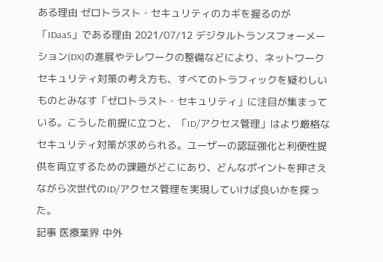ある理由 ゼロトラスト・セキュリティのカギを握るのが「IDaaS」である理由 2021/07/12 デジタルトランスフォーメーション(DX)の進展やテレワークの整備などにより、ネットワークセキュリティ対策の考え方も、すべてのトラフィックを疑わしいものとみなす「ゼロトラスト・セキュリティ」に注目が集まっている。こうした前提に立つと、「ID/アクセス管理」はより厳格なセキュリティ対策が求められる。ユーザーの認証強化と利便性提供を両立するための課題がどこにあり、どんなポイントを押さえながら次世代のID/アクセス管理を実現していけば良いかを探った。
記事 医療業界 中外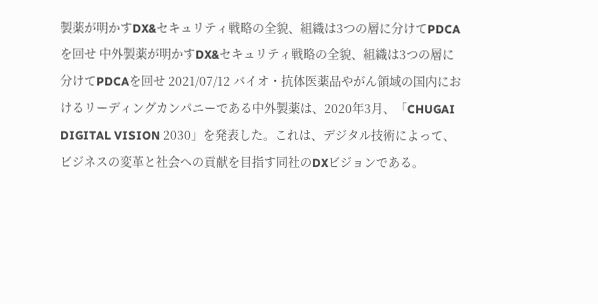製薬が明かすDX&セキュリティ戦略の全貌、組織は3つの層に分けてPDCAを回せ 中外製薬が明かすDX&セキュリティ戦略の全貌、組織は3つの層に分けてPDCAを回せ 2021/07/12 バイオ・抗体医薬品やがん領域の国内におけるリーディングカンパニーである中外製薬は、2020年3月、「CHUGAI DIGITAL VISION 2030」を発表した。これは、デジタル技術によって、ビジネスの変革と社会への貢献を目指す同社のDXビジョンである。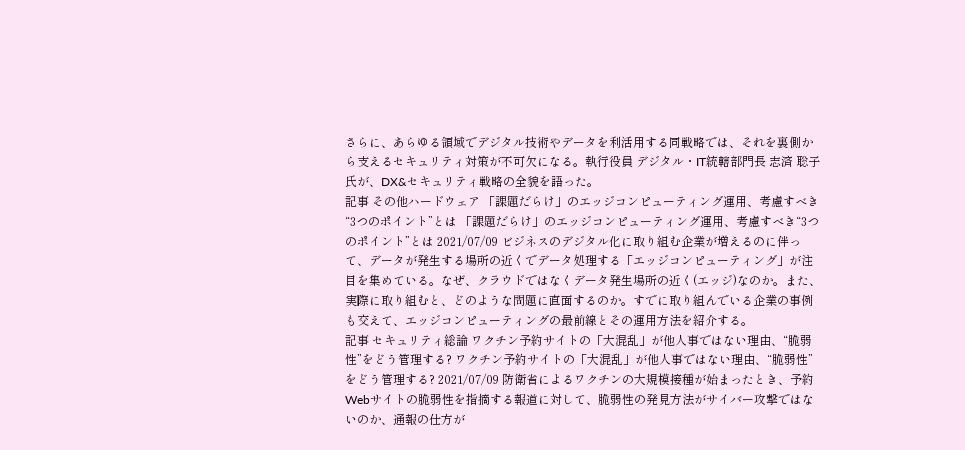さらに、あらゆる領域でデジタル技術やデータを利活用する同戦略では、それを裏側から支えるセキュリティ対策が不可欠になる。執行役員 デジタル・IT統轄部門長 志済 聡子 氏が、DX&セキュリティ戦略の全貌を語った。
記事 その他ハードウェア 「課題だらけ」のエッジコンピューティング運用、考慮すべき“3つのポイント”とは 「課題だらけ」のエッジコンピューティング運用、考慮すべき“3つのポイント”とは 2021/07/09 ビジネスのデジタル化に取り組む企業が増えるのに伴って、データが発生する場所の近くでデータ処理する「エッジコンピューティング」が注目を集めている。なぜ、クラウドではなくデータ発生場所の近く(エッジ)なのか。また、実際に取り組むと、どのような問題に直面するのか。すでに取り組んでいる企業の事例も交えて、エッジコンピューティングの最前線とその運用方法を紹介する。
記事 セキュリティ総論 ワクチン予約サイトの「大混乱」が他人事ではない理由、“脆弱性”をどう管理する? ワクチン予約サイトの「大混乱」が他人事ではない理由、“脆弱性”をどう管理する? 2021/07/09 防衛省によるワクチンの大規模接種が始まったとき、予約Webサイトの脆弱性を指摘する報道に対して、脆弱性の発見方法がサイバー攻撃ではないのか、通報の仕方が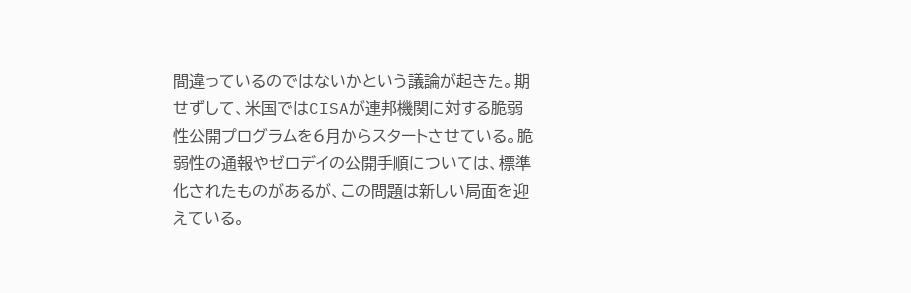間違っているのではないかという議論が起きた。期せずして、米国ではCISAが連邦機関に対する脆弱性公開プログラムを6月からスタートさせている。脆弱性の通報やゼロデイの公開手順については、標準化されたものがあるが、この問題は新しい局面を迎えている。